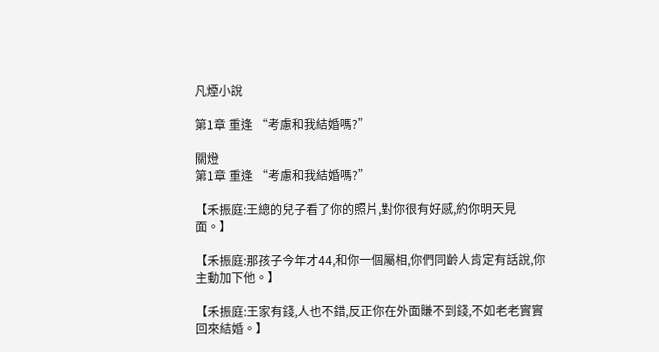凡煙小說

第1章 重逢 “考慮和我結婚嗎?”

關燈
第1章 重逢 “考慮和我結婚嗎?”

【禾振庭:王總的兒子看了你的照片,對你很有好感,約你明天見面。】

【禾振庭:那孩子今年才44,和你一個屬相,你們同齡人肯定有話說,你主動加下他。】

【禾振庭:王家有錢,人也不錯,反正你在外面賺不到錢,不如老老實實回來結婚。】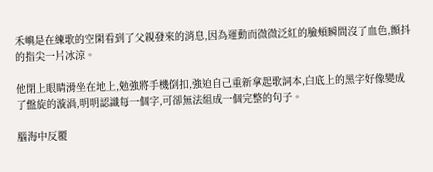禾嶼是在練歌的空閑看到了父親發來的消息,因為運動而微微泛紅的臉頰瞬間沒了血色,顫抖的指尖一片冰涼。

他閉上眼睛滑坐在地上,勉強將手機倒扣,強迫自己重新拿起歌詞本,白底上的黑字好像變成了盤旋的漩渦,明明認識每一個字,可卻無法組成一個完整的句子。

腦海中反覆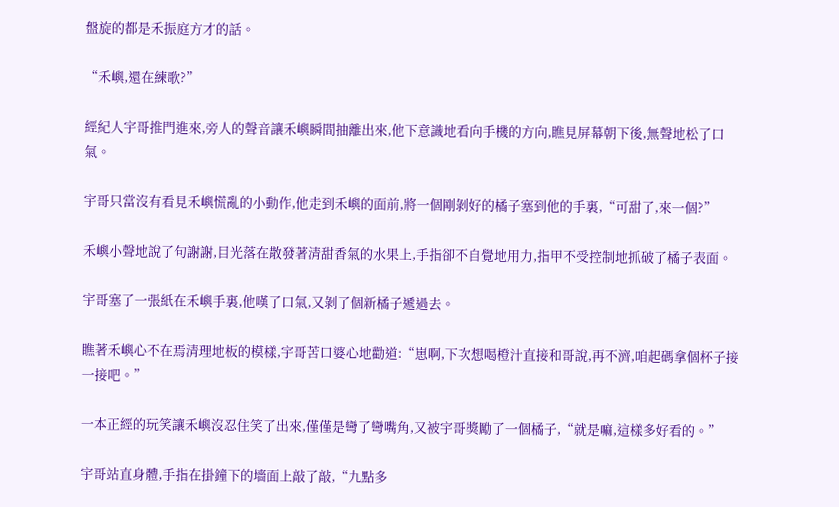盤旋的都是禾振庭方才的話。

“禾嶼,還在練歌?”

經紀人宇哥推門進來,旁人的聲音讓禾嶼瞬間抽離出來,他下意識地看向手機的方向,瞧見屏幕朝下後,無聲地松了口氣。

宇哥只當沒有看見禾嶼慌亂的小動作,他走到禾嶼的面前,將一個剛剝好的橘子塞到他的手裏,“可甜了,來一個?”

禾嶼小聲地說了句謝謝,目光落在散發著清甜香氣的水果上,手指卻不自覺地用力,指甲不受控制地抓破了橘子表面。

宇哥塞了一張紙在禾嶼手裏,他嘆了口氣,又剝了個新橘子遞過去。

瞧著禾嶼心不在焉清理地板的模樣,宇哥苦口婆心地勸道:“崽啊,下次想喝橙汁直接和哥說,再不濟,咱起碼拿個杯子接一接吧。”

一本正經的玩笑讓禾嶼沒忍住笑了出來,僅僅是彎了彎嘴角,又被宇哥獎勵了一個橘子,“就是嘛,這樣多好看的。”

宇哥站直身體,手指在掛鐘下的墻面上敲了敲,“九點多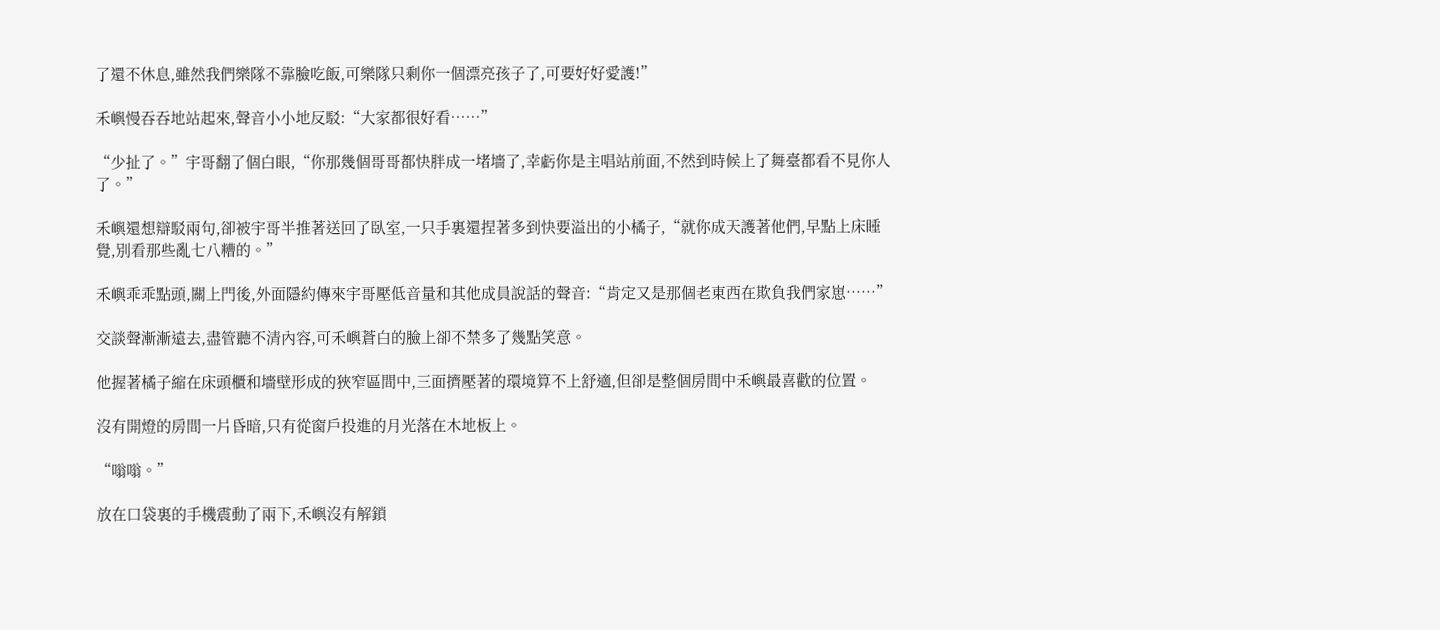了還不休息,雖然我們樂隊不靠臉吃飯,可樂隊只剩你一個漂亮孩子了,可要好好愛護!”

禾嶼慢吞吞地站起來,聲音小小地反駁:“大家都很好看……”

“少扯了。”宇哥翻了個白眼,“你那幾個哥哥都快胖成一堵墻了,幸虧你是主唱站前面,不然到時候上了舞臺都看不見你人了。”

禾嶼還想辯駁兩句,卻被宇哥半推著送回了臥室,一只手裏還捏著多到快要溢出的小橘子,“就你成天護著他們,早點上床睡覺,別看那些亂七八糟的。”

禾嶼乖乖點頭,關上門後,外面隱約傳來宇哥壓低音量和其他成員說話的聲音:“肯定又是那個老東西在欺負我們家崽……”

交談聲漸漸遠去,盡管聽不清內容,可禾嶼蒼白的臉上卻不禁多了幾點笑意。

他握著橘子縮在床頭櫃和墻壁形成的狹窄區間中,三面擠壓著的環境算不上舒適,但卻是整個房間中禾嶼最喜歡的位置。

沒有開燈的房間一片昏暗,只有從窗戶投進的月光落在木地板上。

“嗡嗡。”

放在口袋裏的手機震動了兩下,禾嶼沒有解鎖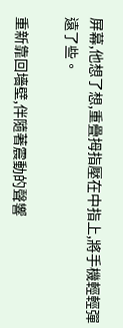屏幕,他想了想,重疊拇指壓在中指上,將手機輕輕彈遠了些。

重新靠回墻壁,伴隨著震動的聲響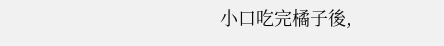小口吃完橘子後,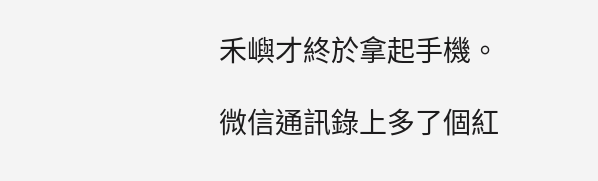禾嶼才終於拿起手機。

微信通訊錄上多了個紅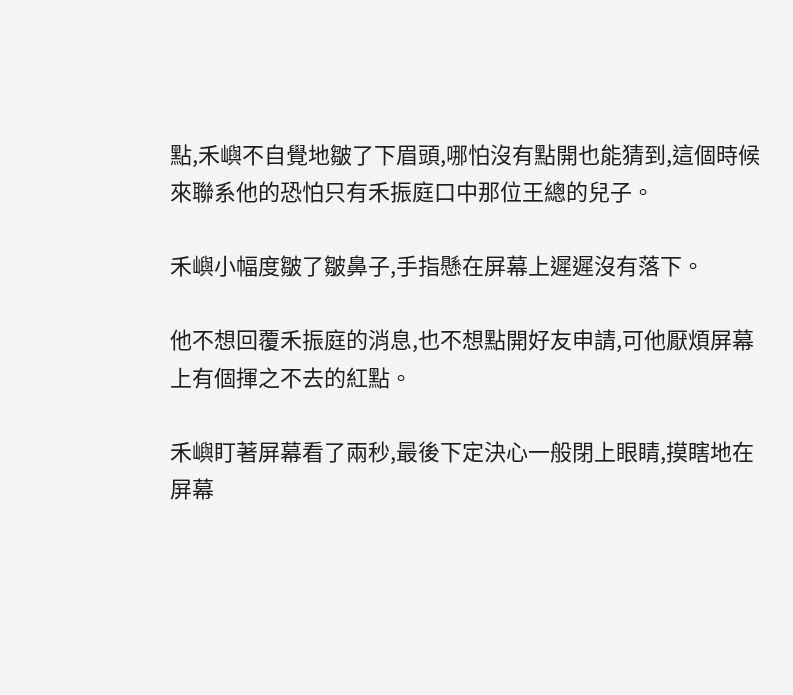點,禾嶼不自覺地皺了下眉頭,哪怕沒有點開也能猜到,這個時候來聯系他的恐怕只有禾振庭口中那位王總的兒子。

禾嶼小幅度皺了皺鼻子,手指懸在屏幕上遲遲沒有落下。

他不想回覆禾振庭的消息,也不想點開好友申請,可他厭煩屏幕上有個揮之不去的紅點。

禾嶼盯著屏幕看了兩秒,最後下定決心一般閉上眼睛,摸瞎地在屏幕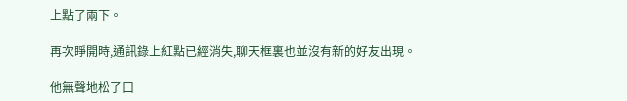上點了兩下。

再次睜開時,通訊錄上紅點已經消失,聊天框裏也並沒有新的好友出現。

他無聲地松了口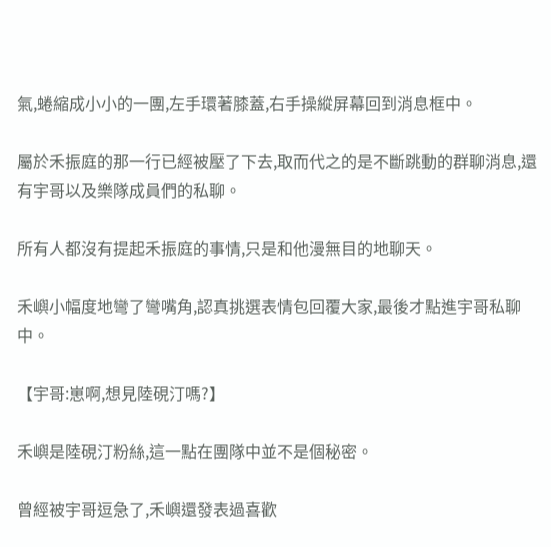氣,蜷縮成小小的一團,左手環著膝蓋,右手操縱屏幕回到消息框中。

屬於禾振庭的那一行已經被壓了下去,取而代之的是不斷跳動的群聊消息,還有宇哥以及樂隊成員們的私聊。

所有人都沒有提起禾振庭的事情,只是和他漫無目的地聊天。

禾嶼小幅度地彎了彎嘴角,認真挑選表情包回覆大家,最後才點進宇哥私聊中。

【宇哥:崽啊,想見陸硯汀嗎?】

禾嶼是陸硯汀粉絲,這一點在團隊中並不是個秘密。

曾經被宇哥逗急了,禾嶼還發表過喜歡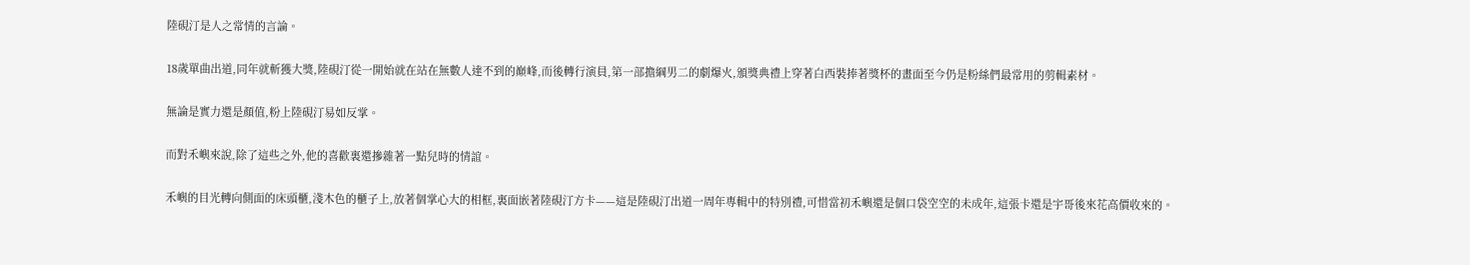陸硯汀是人之常情的言論。

18歲單曲出道,同年就斬獲大獎,陸硯汀從一開始就在站在無數人達不到的巔峰,而後轉行演員,第一部擔綱男二的劇爆火,頒獎典禮上穿著白西裝捧著獎杯的畫面至今仍是粉絲們最常用的剪輯素材。

無論是實力還是顏值,粉上陸硯汀易如反掌。

而對禾嶼來說,除了這些之外,他的喜歡裏還摻雜著一點兒時的情誼。

禾嶼的目光轉向側面的床頭櫃,淺木色的櫃子上,放著個掌心大的相框,裏面嵌著陸硯汀方卡——這是陸硯汀出道一周年專輯中的特別禮,可惜當初禾嶼還是個口袋空空的未成年,這張卡還是宇哥後來花高價收來的。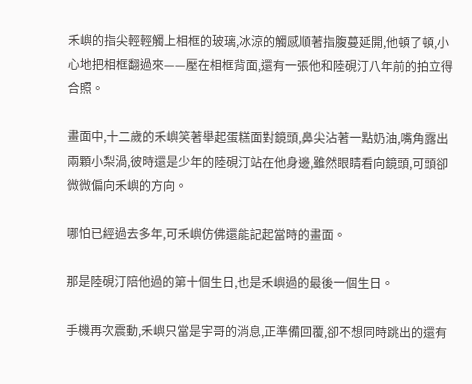禾嶼的指尖輕輕觸上相框的玻璃,冰涼的觸感順著指腹蔓延開,他頓了頓,小心地把相框翻過來——壓在相框背面,還有一張他和陸硯汀八年前的拍立得合照。

畫面中,十二歲的禾嶼笑著舉起蛋糕面對鏡頭,鼻尖沾著一點奶油,嘴角露出兩顆小梨渦,彼時還是少年的陸硯汀站在他身邊,雖然眼睛看向鏡頭,可頭卻微微偏向禾嶼的方向。

哪怕已經過去多年,可禾嶼仿佛還能記起當時的畫面。

那是陸硯汀陪他過的第十個生日,也是禾嶼過的最後一個生日。

手機再次震動,禾嶼只當是宇哥的消息,正準備回覆,卻不想同時跳出的還有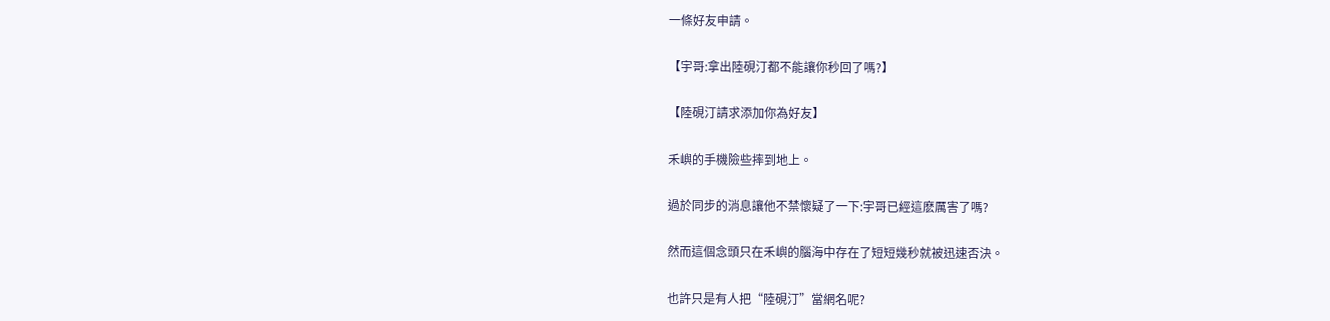一條好友申請。

【宇哥:拿出陸硯汀都不能讓你秒回了嗎?】

【陸硯汀請求添加你為好友】

禾嶼的手機險些摔到地上。

過於同步的消息讓他不禁懷疑了一下:宇哥已經這麽厲害了嗎?

然而這個念頭只在禾嶼的腦海中存在了短短幾秒就被迅速否決。

也許只是有人把“陸硯汀”當網名呢?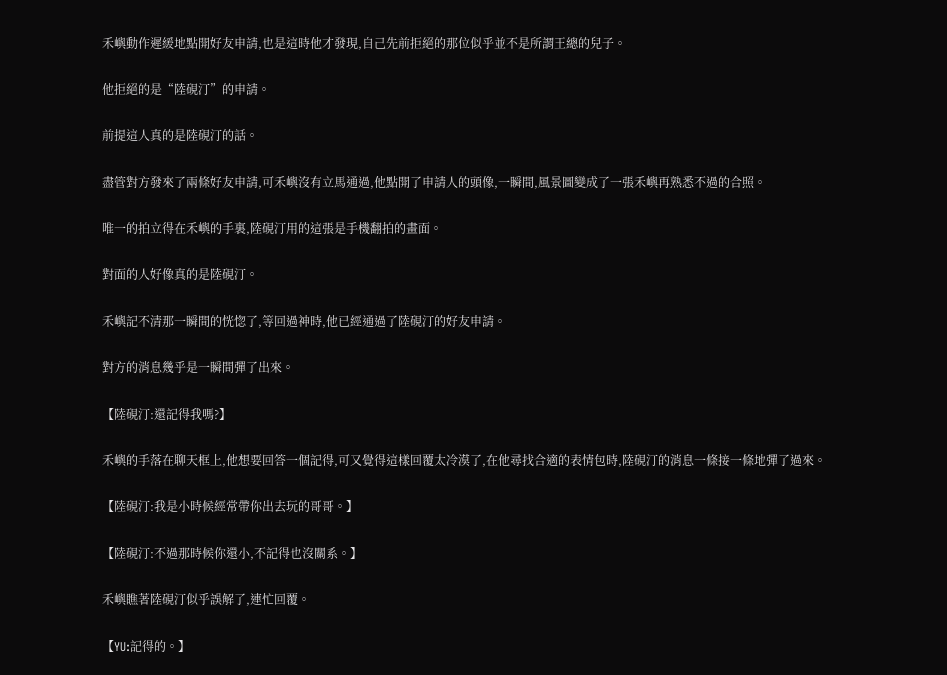禾嶼動作遲緩地點開好友申請,也是這時他才發現,自己先前拒絕的那位似乎並不是所謂王總的兒子。

他拒絕的是“陸硯汀”的申請。

前提這人真的是陸硯汀的話。

盡管對方發來了兩條好友申請,可禾嶼沒有立馬通過,他點開了申請人的頭像,一瞬間,風景圖變成了一張禾嶼再熟悉不過的合照。

唯一的拍立得在禾嶼的手裏,陸硯汀用的這張是手機翻拍的畫面。

對面的人好像真的是陸硯汀。

禾嶼記不清那一瞬間的恍惚了,等回過神時,他已經通過了陸硯汀的好友申請。

對方的消息幾乎是一瞬間彈了出來。

【陸硯汀:還記得我嗎?】

禾嶼的手落在聊天框上,他想要回答一個記得,可又覺得這樣回覆太冷漠了,在他尋找合適的表情包時,陸硯汀的消息一條接一條地彈了過來。

【陸硯汀:我是小時候經常帶你出去玩的哥哥。】

【陸硯汀:不過那時候你還小,不記得也沒關系。】

禾嶼瞧著陸硯汀似乎誤解了,連忙回覆。

【YU:記得的。】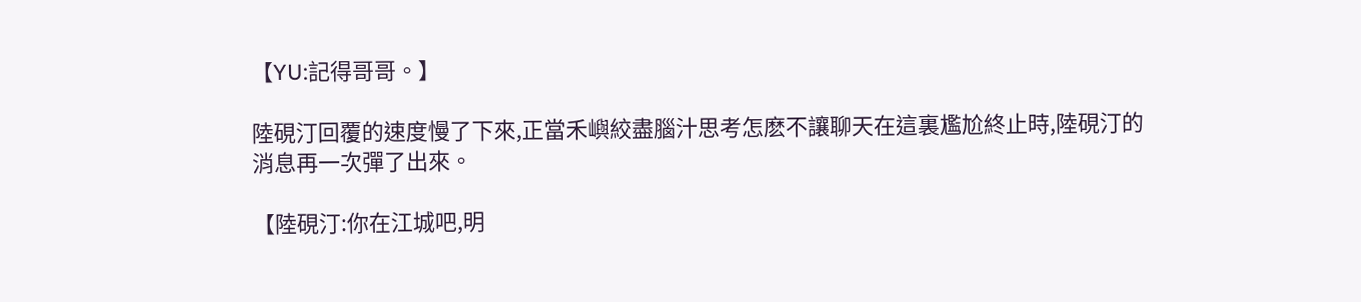【YU:記得哥哥。】

陸硯汀回覆的速度慢了下來,正當禾嶼絞盡腦汁思考怎麽不讓聊天在這裏尷尬終止時,陸硯汀的消息再一次彈了出來。

【陸硯汀:你在江城吧,明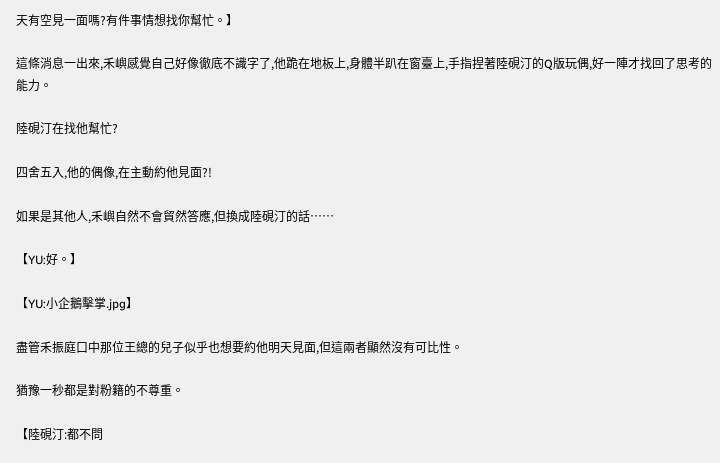天有空見一面嗎?有件事情想找你幫忙。】

這條消息一出來,禾嶼感覺自己好像徹底不識字了,他跪在地板上,身體半趴在窗臺上,手指捏著陸硯汀的Q版玩偶,好一陣才找回了思考的能力。

陸硯汀在找他幫忙?

四舍五入,他的偶像,在主動約他見面?!

如果是其他人,禾嶼自然不會貿然答應,但換成陸硯汀的話……

【YU:好。】

【YU:小企鵝擊掌.jpg】

盡管禾振庭口中那位王總的兒子似乎也想要約他明天見面,但這兩者顯然沒有可比性。

猶豫一秒都是對粉籍的不尊重。

【陸硯汀:都不問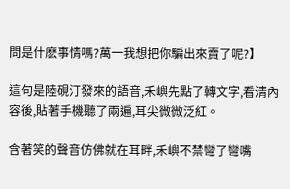問是什麽事情嗎?萬一我想把你騙出來賣了呢?】

這句是陸硯汀發來的語音,禾嶼先點了轉文字,看清內容後,貼著手機聽了兩遍,耳尖微微泛紅。

含著笑的聲音仿佛就在耳畔,禾嶼不禁彎了彎嘴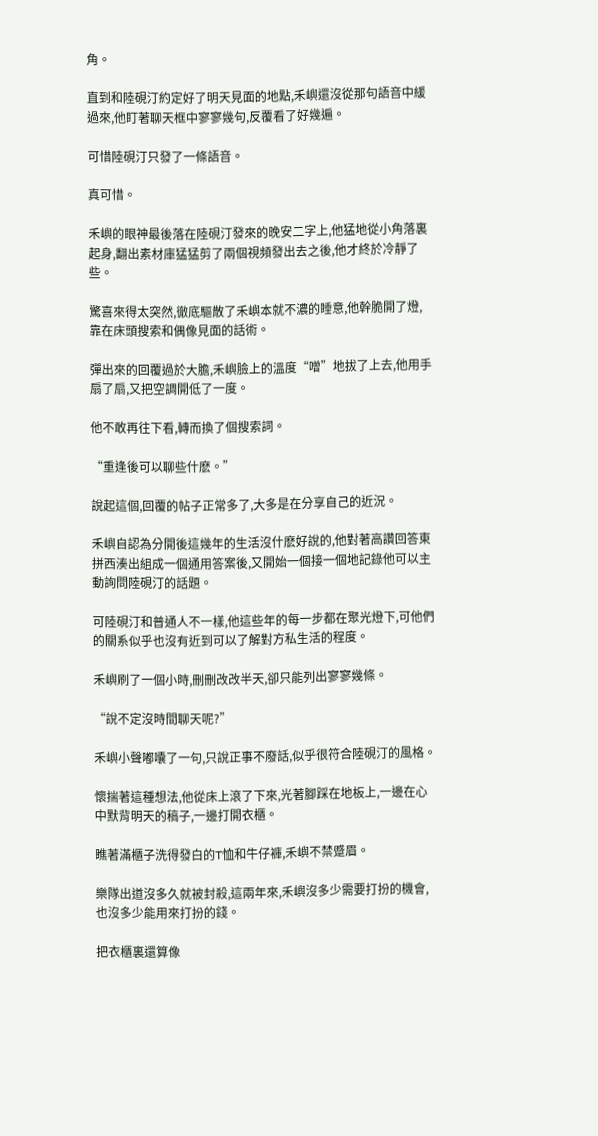角。

直到和陸硯汀約定好了明天見面的地點,禾嶼還沒從那句語音中緩過來,他盯著聊天框中寥寥幾句,反覆看了好幾遍。

可惜陸硯汀只發了一條語音。

真可惜。

禾嶼的眼神最後落在陸硯汀發來的晚安二字上,他猛地從小角落裏起身,翻出素材庫猛猛剪了兩個視頻發出去之後,他才終於冷靜了些。

驚喜來得太突然,徹底驅散了禾嶼本就不濃的睡意,他幹脆開了燈,靠在床頭搜索和偶像見面的話術。

彈出來的回覆過於大膽,禾嶼臉上的溫度“噌”地拔了上去,他用手扇了扇,又把空調開低了一度。

他不敢再往下看,轉而換了個搜索詞。

“重逢後可以聊些什麽。”

說起這個,回覆的帖子正常多了,大多是在分享自己的近況。

禾嶼自認為分開後這幾年的生活沒什麽好說的,他對著高讚回答東拼西湊出組成一個通用答案後,又開始一個接一個地記錄他可以主動詢問陸硯汀的話題。

可陸硯汀和普通人不一樣,他這些年的每一步都在聚光燈下,可他們的關系似乎也沒有近到可以了解對方私生活的程度。

禾嶼刷了一個小時,刪刪改改半天,卻只能列出寥寥幾條。

“說不定沒時間聊天呢?”

禾嶼小聲嘟囔了一句,只說正事不廢話,似乎很符合陸硯汀的風格。

懷揣著這種想法,他從床上滾了下來,光著腳踩在地板上,一邊在心中默背明天的稿子,一邊打開衣櫃。

瞧著滿櫃子洗得發白的T恤和牛仔褲,禾嶼不禁蹙眉。

樂隊出道沒多久就被封殺,這兩年來,禾嶼沒多少需要打扮的機會,也沒多少能用來打扮的錢。

把衣櫃裏還算像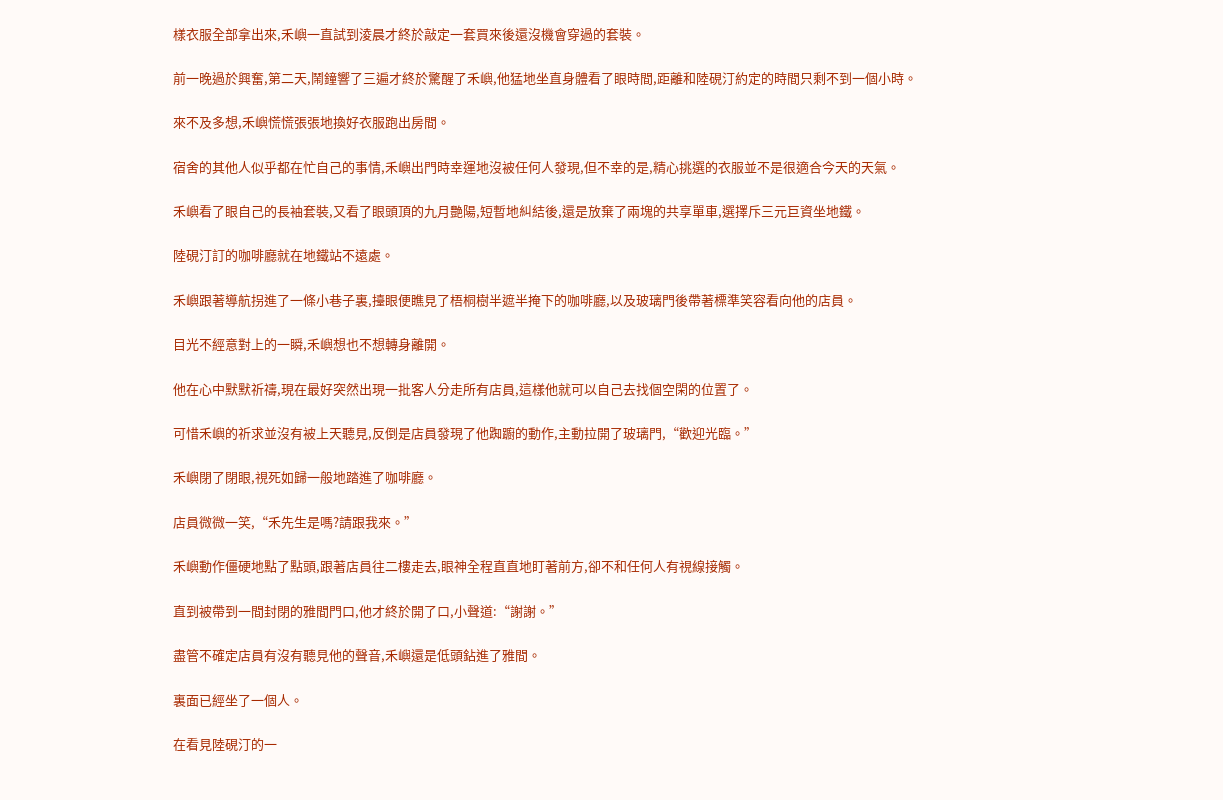樣衣服全部拿出來,禾嶼一直試到淩晨才終於敲定一套買來後還沒機會穿過的套裝。

前一晚過於興奮,第二天,鬧鐘響了三遍才終於驚醒了禾嶼,他猛地坐直身體看了眼時間,距離和陸硯汀約定的時間只剩不到一個小時。

來不及多想,禾嶼慌慌張張地換好衣服跑出房間。

宿舍的其他人似乎都在忙自己的事情,禾嶼出門時幸運地沒被任何人發現,但不幸的是,精心挑選的衣服並不是很適合今天的天氣。

禾嶼看了眼自己的長袖套裝,又看了眼頭頂的九月艷陽,短暫地糾結後,還是放棄了兩塊的共享單車,選擇斥三元巨資坐地鐵。

陸硯汀訂的咖啡廳就在地鐵站不遠處。

禾嶼跟著導航拐進了一條小巷子裏,擡眼便瞧見了梧桐樹半遮半掩下的咖啡廳,以及玻璃門後帶著標準笑容看向他的店員。

目光不經意對上的一瞬,禾嶼想也不想轉身離開。

他在心中默默祈禱,現在最好突然出現一批客人分走所有店員,這樣他就可以自己去找個空閑的位置了。

可惜禾嶼的祈求並沒有被上天聽見,反倒是店員發現了他踟躕的動作,主動拉開了玻璃門,“歡迎光臨。”

禾嶼閉了閉眼,視死如歸一般地踏進了咖啡廳。

店員微微一笑,“禾先生是嗎?請跟我來。”

禾嶼動作僵硬地點了點頭,跟著店員往二樓走去,眼神全程直直地盯著前方,卻不和任何人有視線接觸。

直到被帶到一間封閉的雅間門口,他才終於開了口,小聲道:“謝謝。”

盡管不確定店員有沒有聽見他的聲音,禾嶼還是低頭鉆進了雅間。

裏面已經坐了一個人。

在看見陸硯汀的一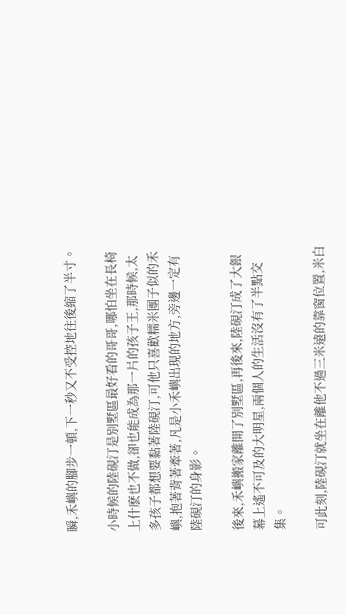瞬,禾嶼的腳步一頓,下一秒又不受控地往後縮了半寸。

小時候的陸硯汀是別墅區最好看的哥哥,哪怕坐在長椅上什麽也不做,卻也能成為那一片的孩子王,那時候,太多孩子都想要黏著陸硯汀,可他只喜歡糯米團子似的禾嶼,抱著背著牽著,凡是小禾嶼出現的地方,旁邊一定有陸硯汀的身影。

後來,禾嶼搬家離開了別墅區,再後來,陸硯汀成了大銀幕上遙不可及的大明星,兩個人的生活沒有了半點交集。

可此刻,陸硯汀就坐在離他不過三米遠的靠窗位置,米白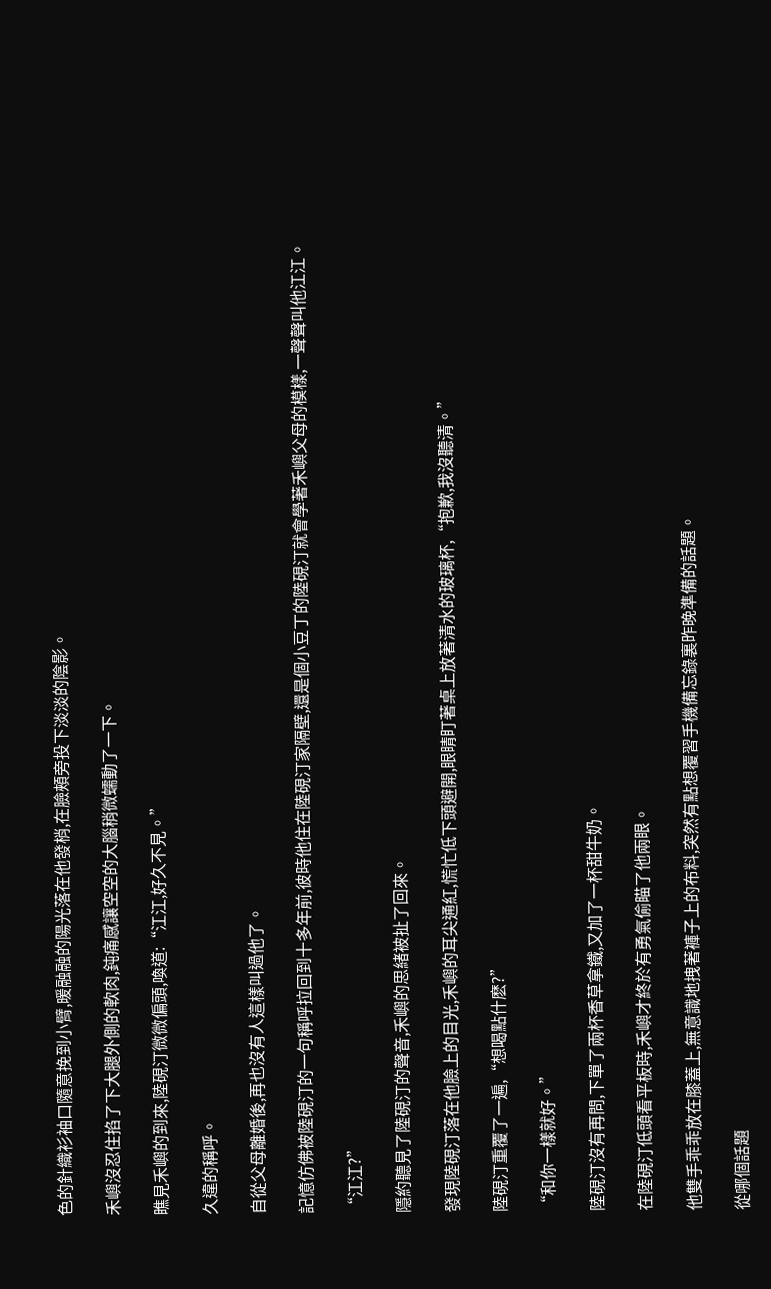色的針織衫袖口隨意挽到小臂,暖融融的陽光落在他發梢,在臉頰旁投下淡淡的陰影。

禾嶼沒忍住掐了下大腿外側的軟肉,鈍痛感讓空空的大腦稍微蠕動了一下。

瞧見禾嶼的到來,陸硯汀微微偏頭,喚道:“江江,好久不見。”

久違的稱呼。

自從父母離婚後,再也沒有人這樣叫過他了。

記憶仿佛被陸硯汀的一句稱呼拉回到十多年前,彼時他住在陸硯汀家隔壁,還是個小豆丁的陸硯汀就會學著禾嶼父母的模樣,一聲聲叫他江江。

“江江?”

隱約聽見了陸硯汀的聲音,禾嶼的思緒被扯了回來。

發現陸硯汀落在他臉上的目光,禾嶼的耳尖通紅,慌忙低下頭避開,眼睛盯著桌上放著清水的玻璃杯,“抱歉,我沒聽清。”

陸硯汀重覆了一遍,“想喝點什麽?”

“和你一樣就好。”

陸硯汀沒有再問,下單了兩杯香草拿鐵,又加了一杯甜牛奶。

在陸硯汀低頭看平板時,禾嶼才終於有勇氣偷瞄了他兩眼。

他雙手乖乖放在膝蓋上,無意識地拽著褲子上的布料,突然有點想覆習手機備忘錄裏昨晚準備的話題。

從哪個話題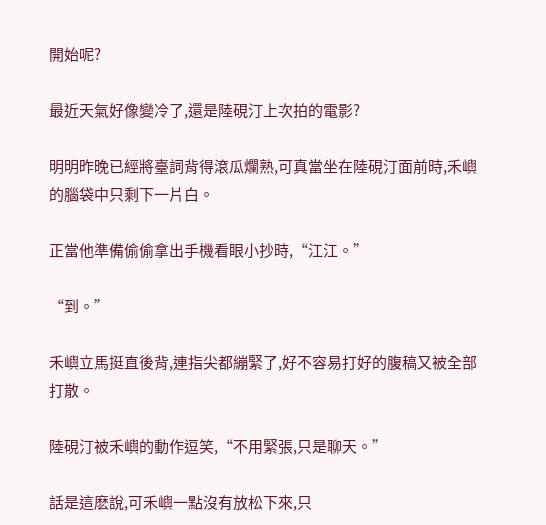開始呢?

最近天氣好像變冷了,還是陸硯汀上次拍的電影?

明明昨晚已經將臺詞背得滾瓜爛熟,可真當坐在陸硯汀面前時,禾嶼的腦袋中只剩下一片白。

正當他準備偷偷拿出手機看眼小抄時,“江江。”

“到。”

禾嶼立馬挺直後背,連指尖都繃緊了,好不容易打好的腹稿又被全部打散。

陸硯汀被禾嶼的動作逗笑,“不用緊張,只是聊天。”

話是這麽說,可禾嶼一點沒有放松下來,只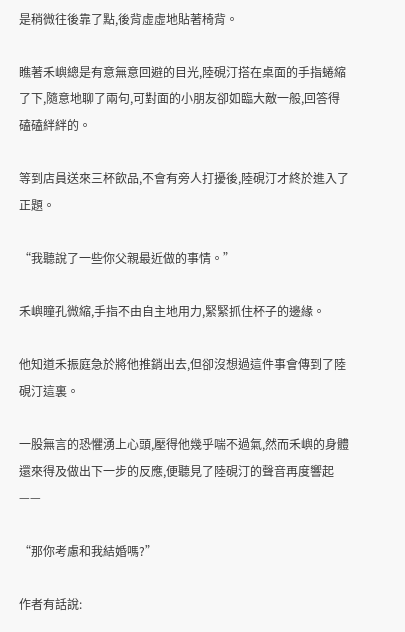是稍微往後靠了點,後背虛虛地貼著椅背。

瞧著禾嶼總是有意無意回避的目光,陸硯汀搭在桌面的手指蜷縮了下,隨意地聊了兩句,可對面的小朋友卻如臨大敵一般,回答得磕磕絆絆的。

等到店員送來三杯飲品,不會有旁人打擾後,陸硯汀才終於進入了正題。

“我聽說了一些你父親最近做的事情。”

禾嶼瞳孔微縮,手指不由自主地用力,緊緊抓住杯子的邊緣。

他知道禾振庭急於將他推銷出去,但卻沒想過這件事會傳到了陸硯汀這裏。

一股無言的恐懼湧上心頭,壓得他幾乎喘不過氣,然而禾嶼的身體還來得及做出下一步的反應,便聽見了陸硯汀的聲音再度響起——

“那你考慮和我結婚嗎?”

作者有話說: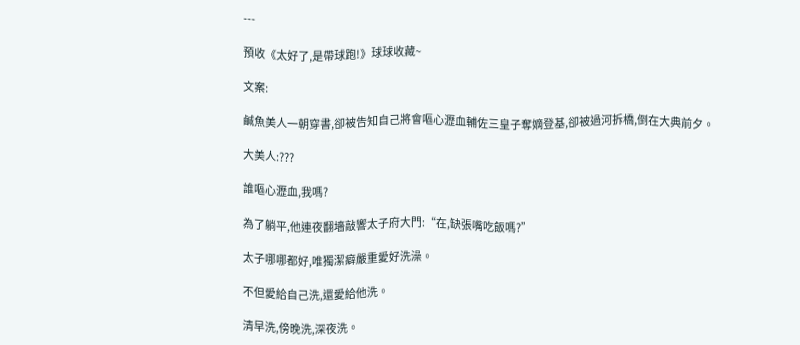---

預收《太好了,是帶球跑!》球球收藏~

文案:

鹹魚美人一朝穿書,卻被告知自己將會嘔心瀝血輔佐三皇子奪嫡登基,卻被過河拆橋,倒在大典前夕。

大美人:???

誰嘔心瀝血,我嗎?

為了躺平,他連夜翻墻敲響太子府大門:“在,缺張嘴吃飯嗎?”

太子哪哪都好,唯獨潔癖嚴重愛好洗澡。

不但愛給自己洗,還愛給他洗。

清早洗,傍晚洗,深夜洗。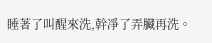睡著了叫醒來洗,幹凈了弄臟再洗。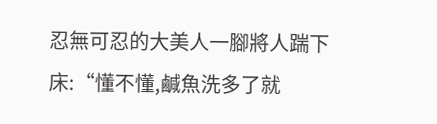忍無可忍的大美人一腳將人踹下床:“懂不懂,鹹魚洗多了就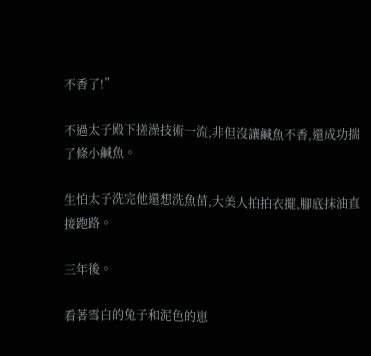不香了!”

不過太子殿下搓澡技術一流,非但沒讓鹹魚不香,還成功揣了條小鹹魚。

生怕太子洗完他還想洗魚苗,大美人拍拍衣擺,腳底抹油直接跑路。

三年後。

看著雪白的兔子和泥色的崽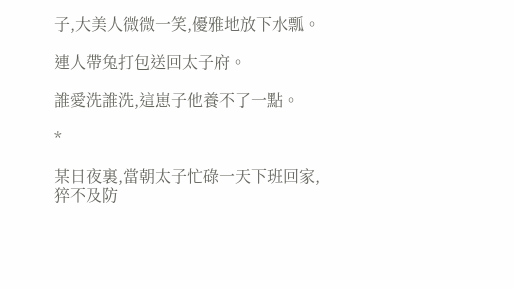子,大美人微微一笑,優雅地放下水瓢。

連人帶兔打包送回太子府。

誰愛洗誰洗,這崽子他養不了一點。

*

某日夜裏,當朝太子忙碌一天下班回家,猝不及防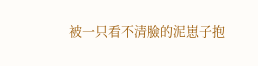被一只看不清臉的泥崽子抱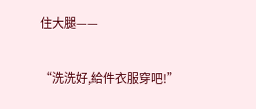住大腿——

“洗洗好,給件衣服穿吧!”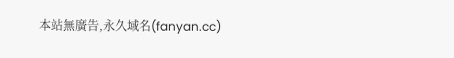本站無廣告,永久域名(fanyan.cc)